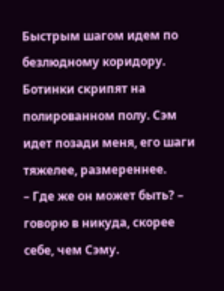Быстрым шагом идем по безлюдному коридору. Ботинки скрипят на полированном полу. Сэм идет позади меня, его шаги тяжелее, размереннее.
– Где же он может быть? – говорю в никуда, скорее себе, чем Сэму.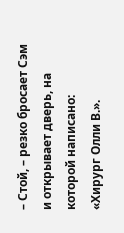– Стой, – резко бросает Сэм и открывает дверь, на которой написано: «Хирург Олли В.».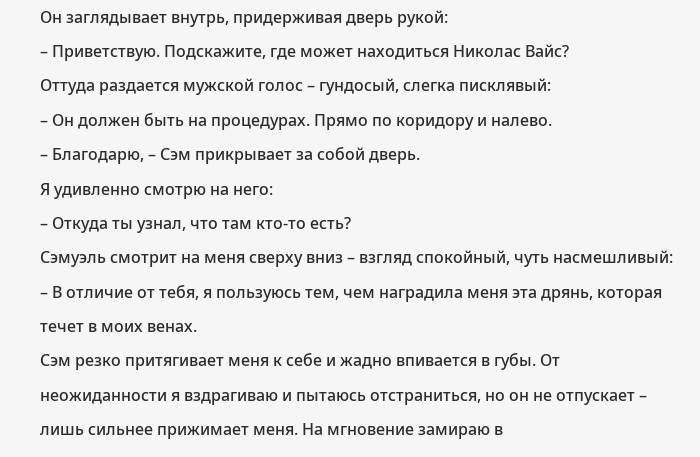Он заглядывает внутрь, придерживая дверь рукой:
– Приветствую. Подскажите, где может находиться Николас Вайс?
Оттуда раздается мужской голос – гундосый, слегка писклявый:
– Он должен быть на процедурах. Прямо по коридору и налево.
– Благодарю, – Сэм прикрывает за собой дверь.
Я удивленно смотрю на него:
– Откуда ты узнал, что там кто‑то есть?
Сэмуэль смотрит на меня сверху вниз – взгляд спокойный, чуть насмешливый:
– В отличие от тебя, я пользуюсь тем, чем наградила меня эта дрянь, которая течет в моих венах.
Сэм резко притягивает меня к себе и жадно впивается в губы. От неожиданности я вздрагиваю и пытаюсь отстраниться, но он не отпускает – лишь сильнее прижимает меня. На мгновение замираю в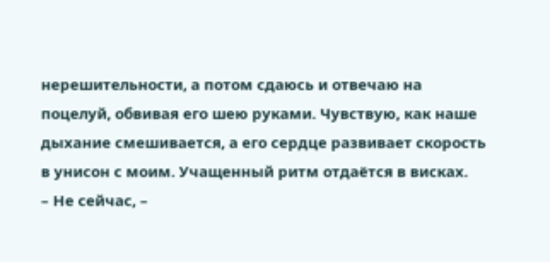нерешительности, а потом сдаюсь и отвечаю на поцелуй, обвивая его шею руками. Чувствую, как наше дыхание смешивается, а его сердце развивает скорость в унисон с моим. Учащенный ритм отдаётся в висках.
– Не сейчас, –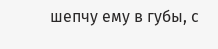шепчу ему в губы, с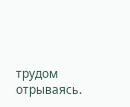трудом отрываясь.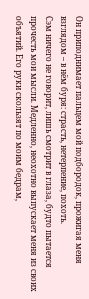Он приподнимает пальцем мой подбородок, прожигая меня взглядом – в нём буря: страсть, нетерпение, похоть.
Сэм ничего не говорит, лишь смотрит в глаза, будто пытается прочесть мои мысли. Медленно, неохотно выпускает меня из своих объятий. Его руки скользят по моим бедрам,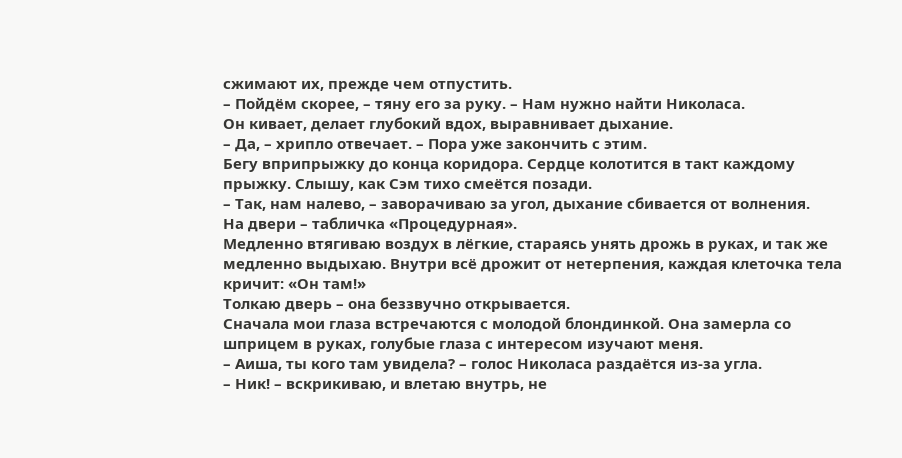сжимают их, прежде чем отпустить.
– Пойдём скорее, – тяну его за руку. – Нам нужно найти Николаса.
Он кивает, делает глубокий вдох, выравнивает дыхание.
– Да, – хрипло отвечает. – Пора уже закончить с этим.
Бегу вприпрыжку до конца коридора. Сердце колотится в такт каждому прыжку. Слышу, как Сэм тихо смеётся позади.
– Так, нам налево, – заворачиваю за угол, дыхание сбивается от волнения.
На двери – табличка «Процедурная».
Медленно втягиваю воздух в лёгкие, стараясь унять дрожь в руках, и так же медленно выдыхаю. Внутри всё дрожит от нетерпения, каждая клеточка тела кричит: «Он там!»
Толкаю дверь – она беззвучно открывается.
Сначала мои глаза встречаются с молодой блондинкой. Она замерла со шприцем в руках, голубые глаза с интересом изучают меня.
– Аиша, ты кого там увидела? – голос Николаса раздаётся из‑за угла.
– Ник! – вскрикиваю, и влетаю внутрь, не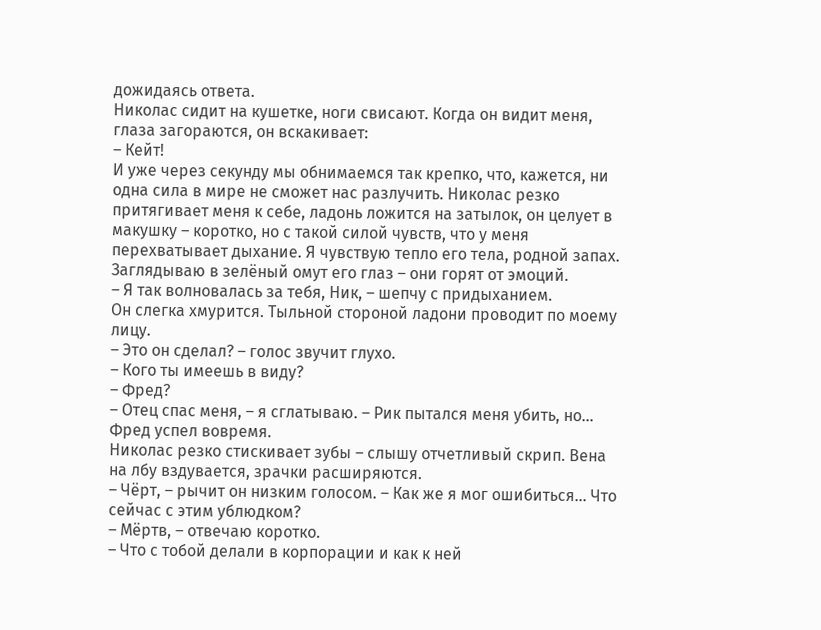дожидаясь ответа.
Николас сидит на кушетке, ноги свисают. Когда он видит меня, глаза загораются, он вскакивает:
– Кейт!
И уже через секунду мы обнимаемся так крепко, что, кажется, ни одна сила в мире не сможет нас разлучить. Николас резко притягивает меня к себе, ладонь ложится на затылок, он целует в макушку – коротко, но с такой силой чувств, что у меня перехватывает дыхание. Я чувствую тепло его тела, родной запах.
Заглядываю в зелёный омут его глаз – они горят от эмоций.
– Я так волновалась за тебя, Ник, – шепчу с придыханием.
Он слегка хмурится. Тыльной стороной ладони проводит по моему лицу.
– Это он сделал? – голос звучит глухо.
– Кого ты имеешь в виду?
– Фред?
– Отец спас меня, – я сглатываю. – Рик пытался меня убить, но… Фред успел вовремя.
Николас резко стискивает зубы – слышу отчетливый скрип. Вена на лбу вздувается, зрачки расширяются.
– Чёрт, – рычит он низким голосом. – Как же я мог ошибиться… Что сейчас с этим ублюдком?
– Мёртв, – отвечаю коротко.
– Что с тобой делали в корпорации и как к ней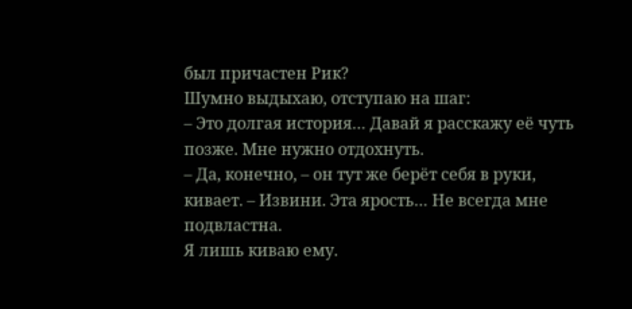был причастен Рик?
Шумно выдыхаю, отступаю на шаг:
– Это долгая история… Давай я расскажу её чуть позже. Мне нужно отдохнуть.
– Да, конечно, – он тут же берёт себя в руки, кивает. – Извини. Эта ярость… Не всегда мне подвластна.
Я лишь киваю ему.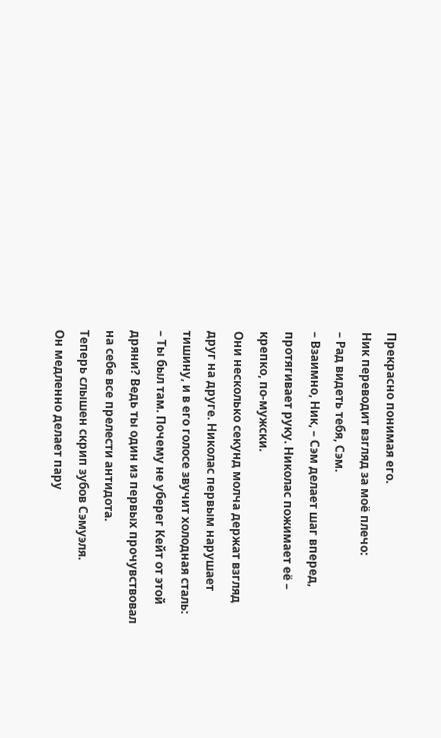Прекрасно понимая его.
Ник переводит взгляд за моё плечо:
– Рад видеть тебя, Сэм.
– Взаимно, Ник, – Сэм делает шаг вперед, протягивает руку. Николас пожимает её – крепко, по‑мужски.
Они несколько секунд молча держат взгляд друг на друге. Николас первым нарушает тишину, и в его голосе звучит холодная сталь:
– Ты был там. Почему не уберег Кейт от этой дряни? Ведь ты один из первых прочувствовал на себе все прелести антидота.
Теперь слышен скрип зубов Сэмуэля.
Он медленно делает пару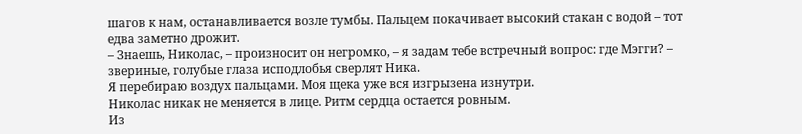шагов к нам, останавливается возле тумбы. Пальцем покачивает высокий стакан с водой – тот едва заметно дрожит.
– Знаешь, Николас, – произносит он негромко, – я задам тебе встречный вопрос: где Мэгги? – звериные, голубые глаза исподлобья сверлят Ника.
Я перебираю воздух пальцами. Моя щека уже вся изгрызена изнутри.
Николас никак не меняется в лице. Ритм сердца остается ровным.
Из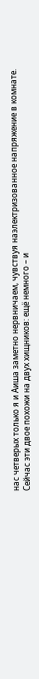нас четверых только я и Аиша заметно нервничаем, чувствуя наэлектризованное напряжение в комнате.
Сейчас эти двое похожи на двух хищников: ещё немного – и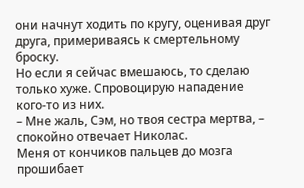они начнут ходить по кругу, оценивая друг друга, примериваясь к смертельному броску.
Но если я сейчас вмешаюсь, то сделаю только хуже. Спровоцирую нападение кого‑то из них.
– Мне жаль, Сэм, но твоя сестра мертва, – спокойно отвечает Николас.
Меня от кончиков пальцев до мозга прошибает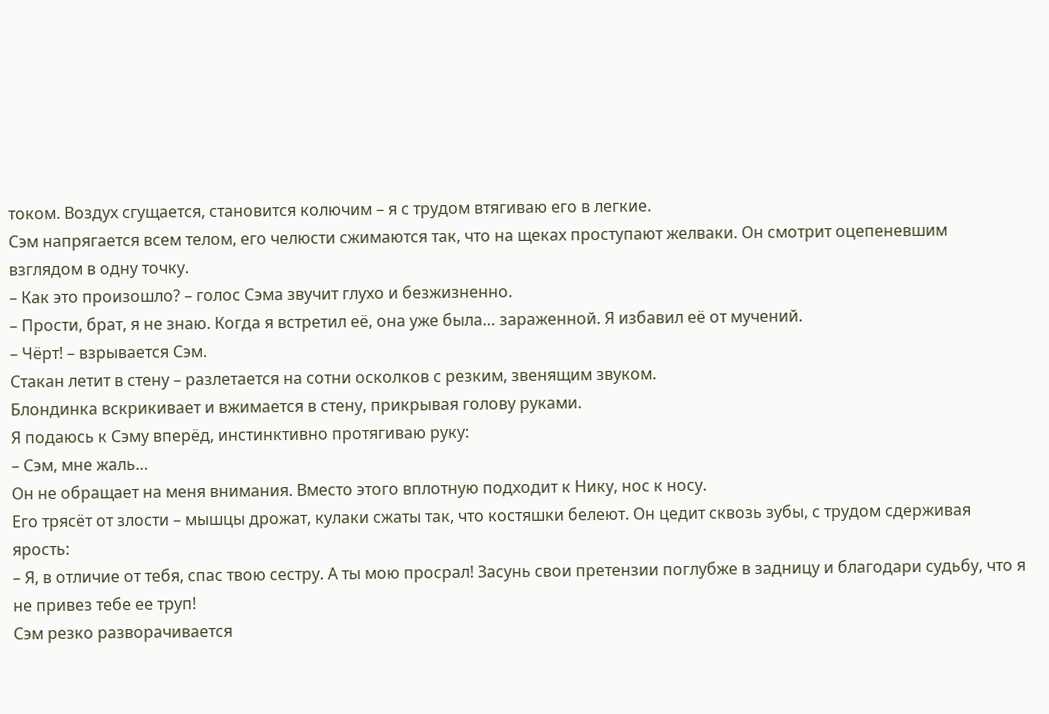током. Воздух сгущается, становится колючим – я с трудом втягиваю его в легкие.
Сэм напрягается всем телом, его челюсти сжимаются так, что на щеках проступают желваки. Он смотрит оцепеневшим взглядом в одну точку.
– Как это произошло? – голос Сэма звучит глухо и безжизненно.
– Прости, брат, я не знаю. Когда я встретил её, она уже была… зараженной. Я избавил её от мучений.
– Чёрт! – взрывается Сэм.
Стакан летит в стену – разлетается на сотни осколков с резким, звенящим звуком.
Блондинка вскрикивает и вжимается в стену, прикрывая голову руками.
Я подаюсь к Сэму вперёд, инстинктивно протягиваю руку:
– Сэм, мне жаль…
Он не обращает на меня внимания. Вместо этого вплотную подходит к Нику, нос к носу.
Его трясёт от злости – мышцы дрожат, кулаки сжаты так, что костяшки белеют. Он цедит сквозь зубы, с трудом сдерживая ярость:
– Я, в отличие от тебя, спас твою сестру. А ты мою просрал! Засунь свои претензии поглубже в задницу и благодари судьбу, что я не привез тебе ее труп!
Сэм резко разворачивается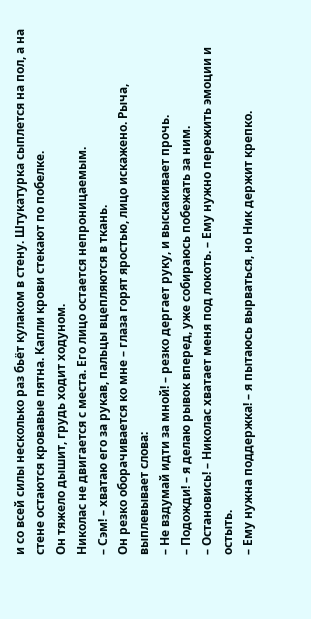и со всей силы несколько раз бьёт кулаком в стену. Штукатурка сыплется на пол, а на стене остаются кровавые пятна. Капли крови стекают по побелке.
Он тяжело дышит, грудь ходит ходуном.
Николас не двигается с места. Его лицо остается непроницаемым.
– Сэм! – хватаю его за рукав, пальцы вцепляются в ткань.
Он резко оборачивается ко мне – глаза горят яростью, лицо искажено. Рыча, выплевывает слова:
– Не вздумай идти за мной! – резко дергает руку, и выскакивает прочь.
– Подожди! – я делаю рывок вперед, уже собираюсь побежать за ним.
– Остановись! – Николас хватает меня под локоть. – Ему нужно пережить эмоции и остыть.
– Ему нужна поддержка! – я пытаюсь вырваться, но Ник держит крепко.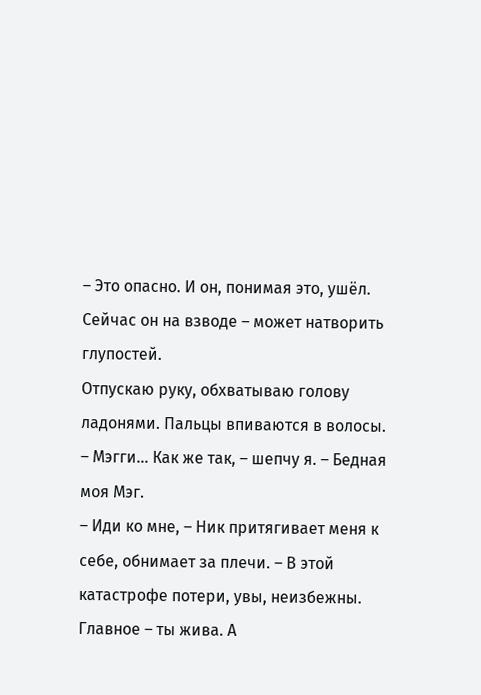– Это опасно. И он, понимая это, ушёл. Сейчас он на взводе – может натворить глупостей.
Отпускаю руку, обхватываю голову ладонями. Пальцы впиваются в волосы.
– Мэгги… Как же так, – шепчу я. – Бедная моя Мэг.
– Иди ко мне, – Ник притягивает меня к себе, обнимает за плечи. – В этой катастрофе потери, увы, неизбежны. Главное – ты жива. А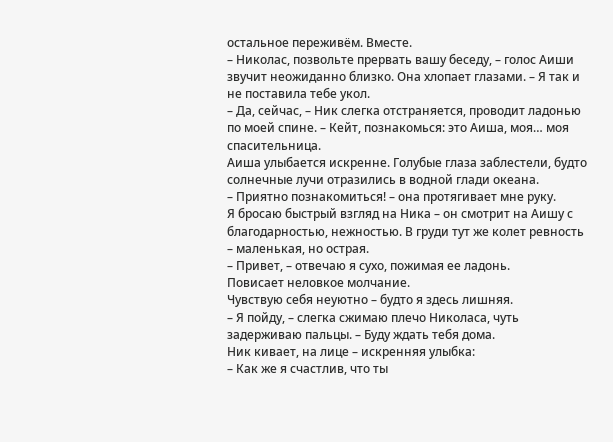остальное переживём. Вместе.
– Николас, позвольте прервать вашу беседу, – голос Аиши звучит неожиданно близко. Она хлопает глазами. – Я так и не поставила тебе укол.
– Да, сейчас, – Ник слегка отстраняется, проводит ладонью по моей спине. – Кейт, познакомься: это Аиша, моя… моя спасительница.
Аиша улыбается искренне. Голубые глаза заблестели, будто солнечные лучи отразились в водной глади океана.
– Приятно познакомиться! – она протягивает мне руку.
Я бросаю быстрый взгляд на Ника – он смотрит на Аишу с благодарностью, нежностью. В груди тут же колет ревность – маленькая, но острая.
– Привет, – отвечаю я сухо, пожимая ее ладонь.
Повисает неловкое молчание.
Чувствую себя неуютно – будто я здесь лишняя.
– Я пойду, – слегка сжимаю плечо Николаса, чуть задерживаю пальцы. – Буду ждать тебя дома.
Ник кивает, на лице – искренняя улыбка:
– Как же я счастлив, что ты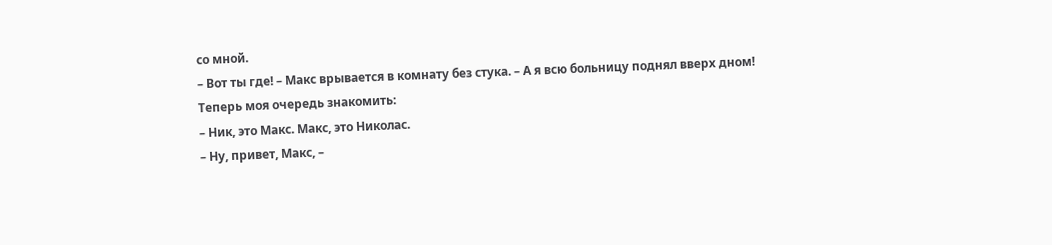со мной.
– Вот ты где! – Макс врывается в комнату без стука. – А я всю больницу поднял вверх дном!
Теперь моя очередь знакомить:
– Ник, это Макс. Макс, это Николас.
– Ну, привет, Макс, –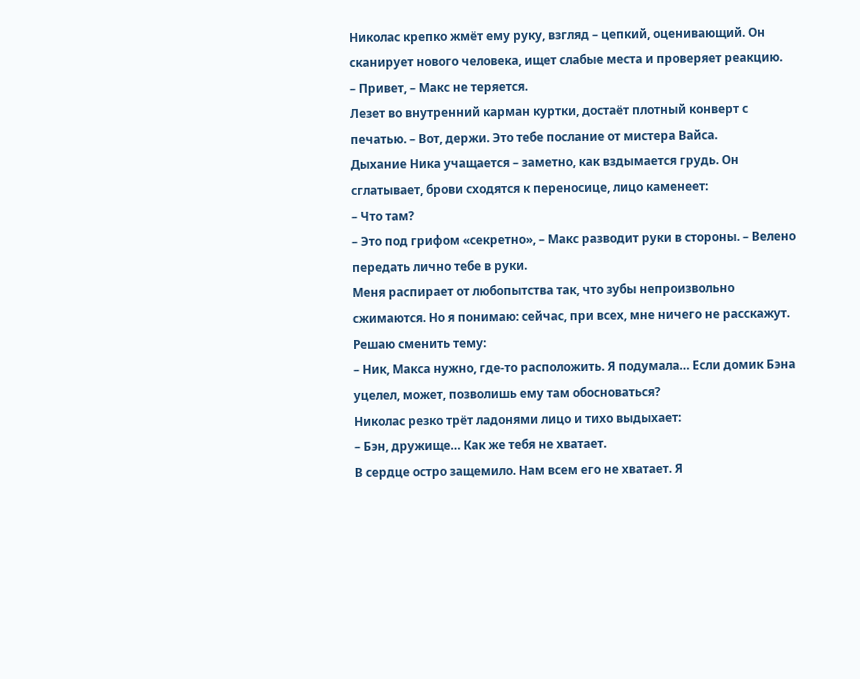Николас крепко жмёт ему руку, взгляд – цепкий, оценивающий. Он сканирует нового человека, ищет слабые места и проверяет реакцию.
– Привет, – Макс не теряется.
Лезет во внутренний карман куртки, достаёт плотный конверт с печатью. – Вот, держи. Это тебе послание от мистера Вайса.
Дыхание Ника учащается – заметно, как вздымается грудь. Он сглатывает, брови сходятся к переносице, лицо каменеет:
– Что там?
– Это под грифом «секретно», – Макс разводит руки в стороны. – Велено передать лично тебе в руки.
Меня распирает от любопытства так, что зубы непроизвольно сжимаются. Но я понимаю: сейчас, при всех, мне ничего не расскажут. Решаю сменить тему:
– Ник, Макса нужно, где‑то расположить. Я подумала… Если домик Бэна уцелел, может, позволишь ему там обосноваться?
Николас резко трёт ладонями лицо и тихо выдыхает:
– Бэн, дружище… Как же тебя не хватает.
В сердце остро защемило. Нам всем его не хватает. Я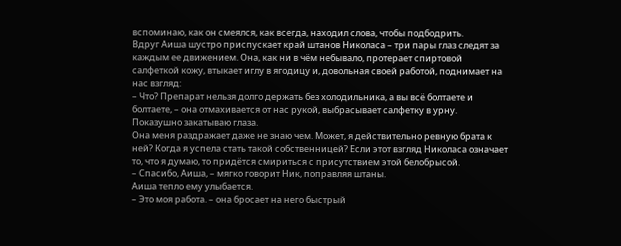вспоминаю, как он смеялся, как всегда, находил слова, чтобы подбодрить.
Вдруг Аиша шустро приспускает край штанов Николаса – три пары глаз следят за каждым ее движением. Она, как ни в чём небывало, протерает спиртовой салфеткой кожу, втыкает иглу в ягодицу и, довольная своей работой, поднимает на нас взгляд:
– Что? Препарат нельзя долго держать без холодильника, а вы всё болтаете и болтаете, – она отмахивается от нас рукой, выбрасывает салфетку в урну.
Показушно закатываю глаза.
Она меня раздражает даже не знаю чем. Может, я действительно ревную брата к ней? Когда я успела стать такой собственницей? Если этот взгляд Николаса означает то, что я думаю, то придётся смириться с присутствием этой белобрысой.
– Спасибо, Аиша, – мягко говорит Ник, поправляя штаны.
Аиша тепло ему улыбается.
– Это моя работа. – она бросает на него быстрый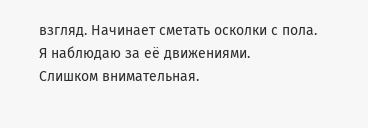взгляд. Начинает сметать осколки с пола.
Я наблюдаю за её движениями.
Слишком внимательная.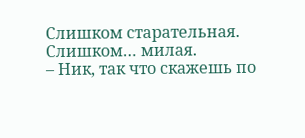Слишком старательная. Слишком… милая.
– Ник, так что скажешь по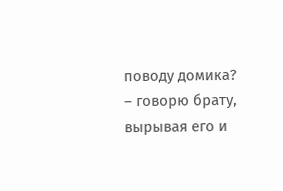поводу домика? – говорю брату, вырывая его и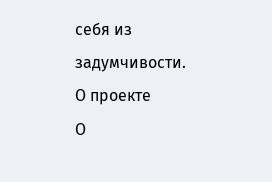себя из задумчивости.
О проекте
О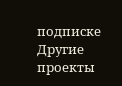подписке
Другие проекты